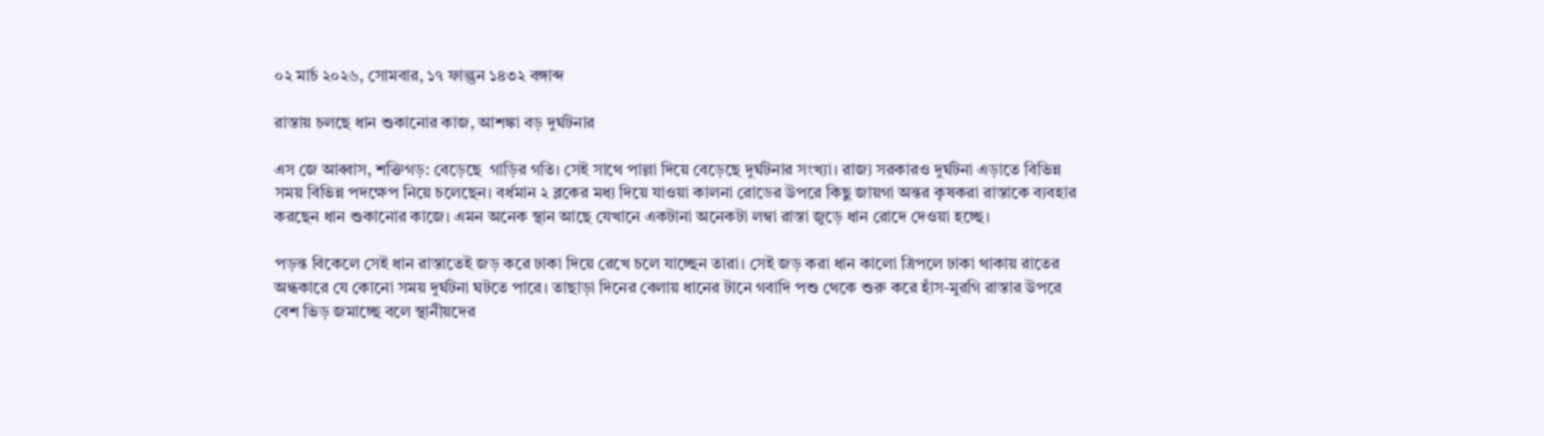০২ মার্চ ২০২৬, সোমবার, ১৭ ফাল্গুন ১৪৩২ বঙ্গাব্দ

রাস্তায় চলছে ধান শুকানোর কাজ, আশঙ্কা বড় দুর্ঘটনার

এস জে আব্বাস, শক্তিগড়: বেড়েছে  গাড়ির গতি। সেই সাথে পাল্লা দিয়ে বেড়েছে দুর্ঘটনার সংখ্যা। রাজ্য সরকারও দুর্ঘটনা এড়াতে বিভিন্ন সময় বিভিন্ন পদক্ষেপ নিয়ে চলেছেন। বর্ধমান ২ ব্লকের মধ্য দিয়ে যাওয়া কালনা রোডের উপরে কিছু জায়গা অন্তর কৃষকরা রাস্তাকে ব্যবহার করছেন ধান শুকানোর কাজে। এমন অনেক স্থান আছে যেখানে একটানা অনেকটা লম্বা রাস্তা জুড়ে ধান রোদে দেওয়া হচ্ছে।

পড়ন্ত বিকেলে সেই ধান রাস্তাতেই জড় করে ঢাকা দিয়ে রেখে চলে যাচ্ছেন তারা। সেই জড় করা ধান কালো ত্রিপলে ঢাকা থাকায় রাতের অন্ধকারে যে কোনো সময় দুর্ঘটনা ঘটতে পারে। তাছাড়া দিনের বেলায় ধানের টানে গবাদি পশু থেকে শুরু করে হাঁস-মুরগি রাস্তার উপরে বেশ ভিড় জমাচ্ছে বলে স্থানীয়দের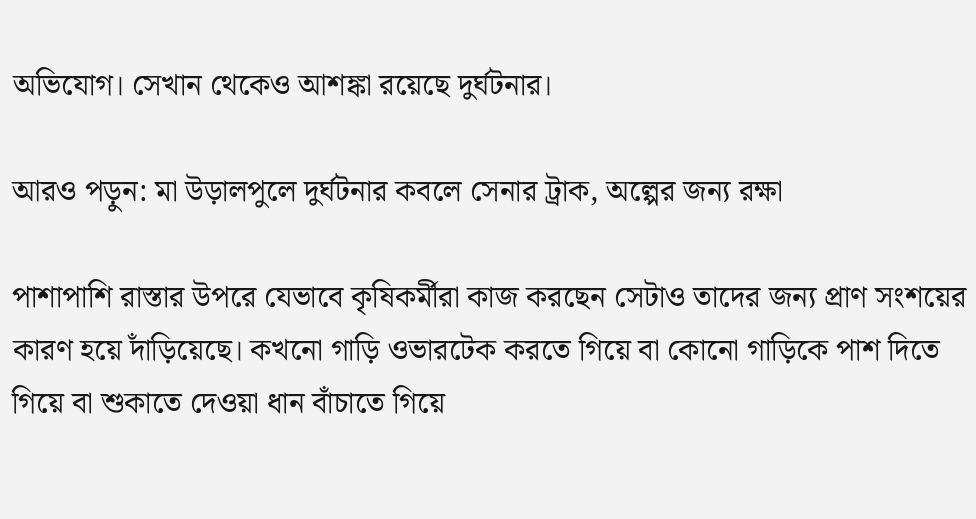অভিযোগ। সেখান থেকেও আশঙ্কা রয়েছে দুর্ঘটনার।

আরও পড়ুন: মা উড়ালপুলে দুর্ঘটনার কবলে সেনার ট্রাক, অল্পের জন্য রক্ষা

পাশাপাশি রাস্তার উপরে যেভাবে কৃষিকর্মীরা কাজ করছেন সেটাও তাদের জন্য প্রাণ সংশয়ের কারণ হয়ে দাঁড়িয়েছে। কখনো গাড়ি ওভারটেক করতে গিয়ে বা কোনো গাড়িকে পাশ দিতে গিয়ে বা শুকাতে দেওয়া ধান বাঁচাতে গিয়ে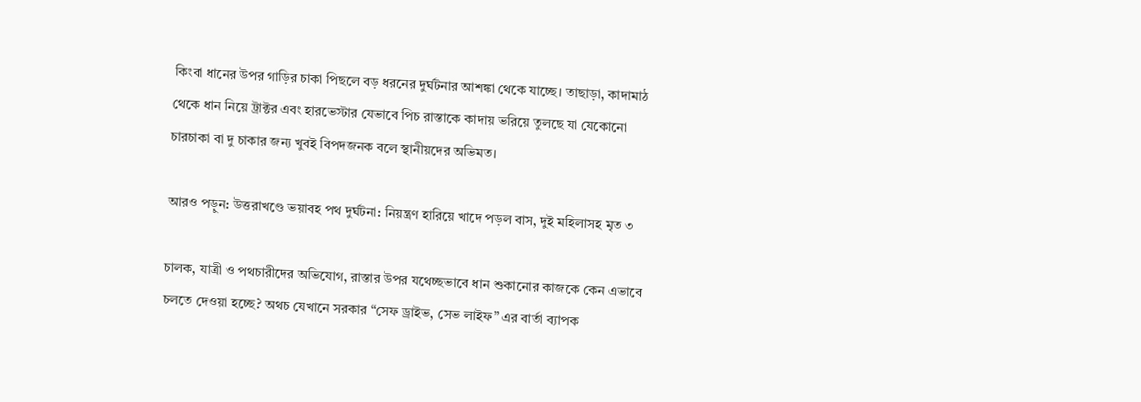কিংবা ধানের উপর গাড়ির চাকা পিছলে বড় ধরনের দুর্ঘটনার আশঙ্কা থেকে যাচ্ছে। তাছাড়া, কাদামাঠ থেকে ধান নিয়ে ট্রাক্টর এবং হারভেস্টার যেভাবে পিচ রাস্তাকে কাদায় ভরিয়ে তুলছে যা যেকোনো চারচাকা বা দু চাকার জন্য খুবই বিপদজনক বলে স্থানীয়দের অভিমত।

আরও পড়ুন: উত্তরাখণ্ডে ভয়াবহ পথ দুর্ঘটনা: নিয়ন্ত্রণ হারিয়ে খাদে পড়ল বাস, দুই মহিলাসহ মৃত ৩

চালক, যাত্রী ও পথচারীদের অভিযোগ, রাস্তার উপর যথেচ্ছভাবে ধান শুকানোর কাজকে কেন এভাবে চলতে দেওয়া হচ্ছে? অথচ যেখানে সরকার “সেফ ড্রাইভ, সেভ লাইফ” এর বার্তা ব্যাপক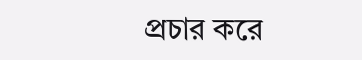প্রচার করে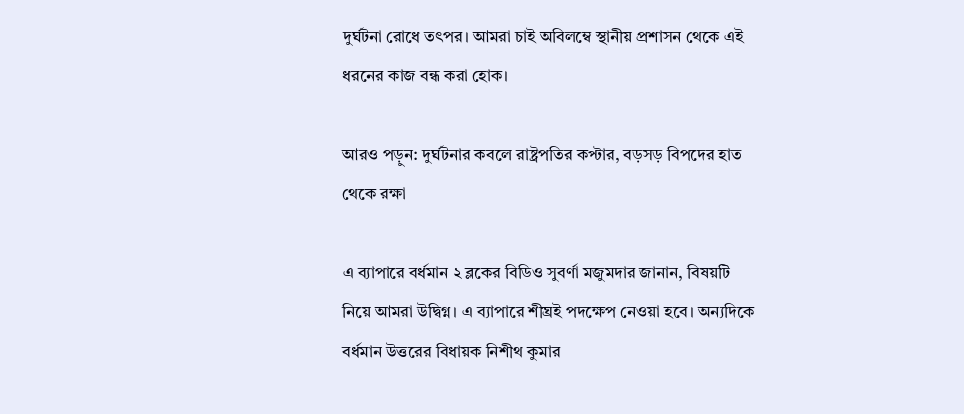দুর্ঘটনা রোধে তৎপর। আমরা চাই অবিলম্বে স্থানীয় প্রশাসন থেকে এই ধরনের কাজ বন্ধ করা হোক।

আরও পড়ুন: দুর্ঘটনার কবলে রাষ্ট্রপতির কপ্টার, বড়সড় বিপদের হাত থেকে রক্ষা

এ ব্যাপারে বর্ধমান ২ ব্লকের বিডিও সুবর্ণা মজুমদার জানান, বিষয়টি নিয়ে আমরা উদ্বিগ্ন। এ ব্যাপারে শীঘ্রই পদক্ষেপ নেওয়া হবে। অন্যদিকে বর্ধমান উত্তরের বিধায়ক নিশীথ কুমার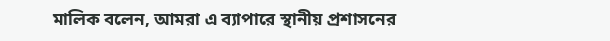মালিক বলেন, আমরা এ ব্যাপারে স্থানীয় প্রশাসনের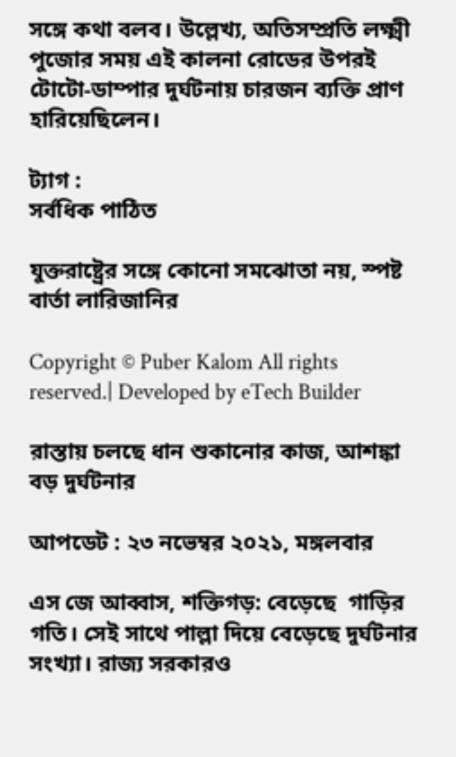সঙ্গে কথা বলব। উল্লেখ্য, অতিসম্প্রতি লক্ষ্মী পুজোর সময় এই কালনা রোডের উপরই টোটো-ডাম্পার দুর্ঘটনায় চারজন ব্যক্তি প্রাণ হারিয়েছিলেন।

ট্যাগ :
সর্বধিক পাঠিত

যুক্তরাষ্ট্রের সঙ্গে কোনো সমঝোতা নয়, স্পষ্ট বার্তা লারিজানির

Copyright © Puber Kalom All rights reserved.| Developed by eTech Builder

রাস্তায় চলছে ধান শুকানোর কাজ, আশঙ্কা বড় দুর্ঘটনার

আপডেট : ২৩ নভেম্বর ২০২১, মঙ্গলবার

এস জে আব্বাস, শক্তিগড়: বেড়েছে  গাড়ির গতি। সেই সাথে পাল্লা দিয়ে বেড়েছে দুর্ঘটনার সংখ্যা। রাজ্য সরকারও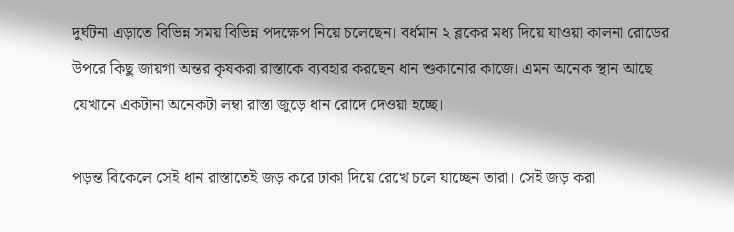দুর্ঘটনা এড়াতে বিভিন্ন সময় বিভিন্ন পদক্ষেপ নিয়ে চলেছেন। বর্ধমান ২ ব্লকের মধ্য দিয়ে যাওয়া কালনা রোডের উপরে কিছু জায়গা অন্তর কৃষকরা রাস্তাকে ব্যবহার করছেন ধান শুকানোর কাজে। এমন অনেক স্থান আছে যেখানে একটানা অনেকটা লম্বা রাস্তা জুড়ে ধান রোদে দেওয়া হচ্ছে।

পড়ন্ত বিকেলে সেই ধান রাস্তাতেই জড় করে ঢাকা দিয়ে রেখে চলে যাচ্ছেন তারা। সেই জড় করা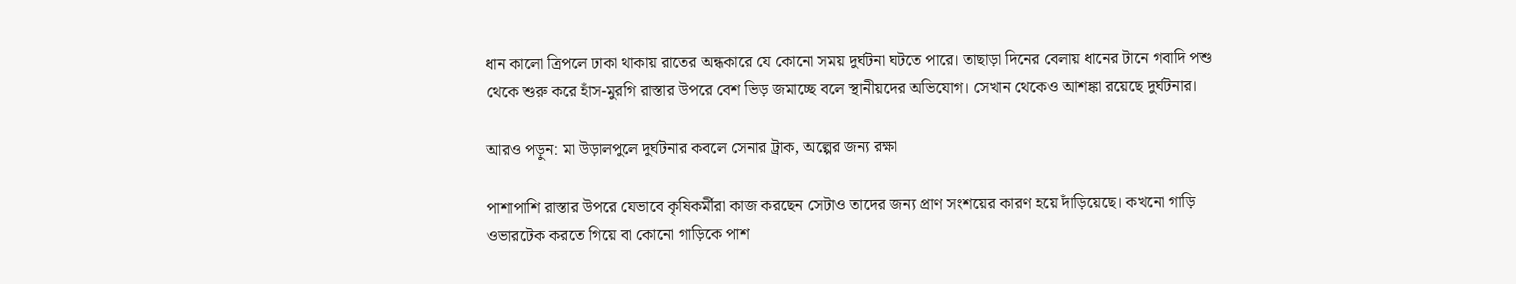ধান কালো ত্রিপলে ঢাকা থাকায় রাতের অন্ধকারে যে কোনো সময় দুর্ঘটনা ঘটতে পারে। তাছাড়া দিনের বেলায় ধানের টানে গবাদি পশু থেকে শুরু করে হাঁস-মুরগি রাস্তার উপরে বেশ ভিড় জমাচ্ছে বলে স্থানীয়দের অভিযোগ। সেখান থেকেও আশঙ্কা রয়েছে দুর্ঘটনার।

আরও পড়ুন: মা উড়ালপুলে দুর্ঘটনার কবলে সেনার ট্রাক, অল্পের জন্য রক্ষা

পাশাপাশি রাস্তার উপরে যেভাবে কৃষিকর্মীরা কাজ করছেন সেটাও তাদের জন্য প্রাণ সংশয়ের কারণ হয়ে দাঁড়িয়েছে। কখনো গাড়ি ওভারটেক করতে গিয়ে বা কোনো গাড়িকে পাশ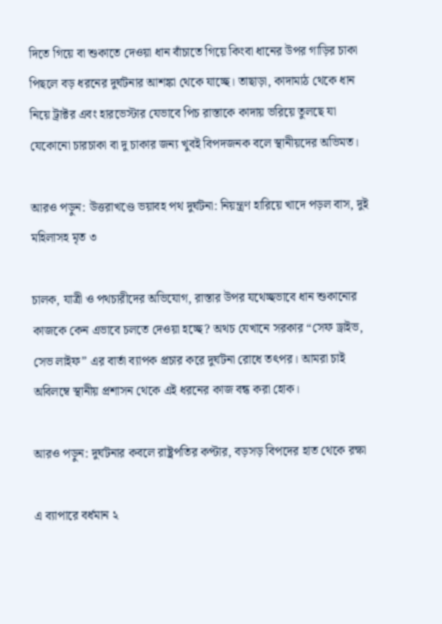দিতে গিয়ে বা শুকাতে দেওয়া ধান বাঁচাতে গিয়ে কিংবা ধানের উপর গাড়ির চাকা পিছলে বড় ধরনের দুর্ঘটনার আশঙ্কা থেকে যাচ্ছে। তাছাড়া, কাদামাঠ থেকে ধান নিয়ে ট্রাক্টর এবং হারভেস্টার যেভাবে পিচ রাস্তাকে কাদায় ভরিয়ে তুলছে যা যেকোনো চারচাকা বা দু চাকার জন্য খুবই বিপদজনক বলে স্থানীয়দের অভিমত।

আরও পড়ুন: উত্তরাখণ্ডে ভয়াবহ পথ দুর্ঘটনা: নিয়ন্ত্রণ হারিয়ে খাদে পড়ল বাস, দুই মহিলাসহ মৃত ৩

চালক, যাত্রী ও পথচারীদের অভিযোগ, রাস্তার উপর যথেচ্ছভাবে ধান শুকানোর কাজকে কেন এভাবে চলতে দেওয়া হচ্ছে? অথচ যেখানে সরকার “সেফ ড্রাইভ, সেভ লাইফ” এর বার্তা ব্যাপক প্রচার করে দুর্ঘটনা রোধে তৎপর। আমরা চাই অবিলম্বে স্থানীয় প্রশাসন থেকে এই ধরনের কাজ বন্ধ করা হোক।

আরও পড়ুন: দুর্ঘটনার কবলে রাষ্ট্রপতির কপ্টার, বড়সড় বিপদের হাত থেকে রক্ষা

এ ব্যাপারে বর্ধমান ২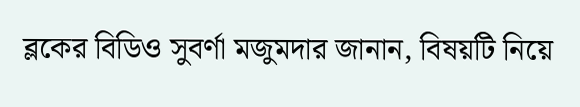ব্লকের বিডিও সুবর্ণা মজুমদার জানান, বিষয়টি নিয়ে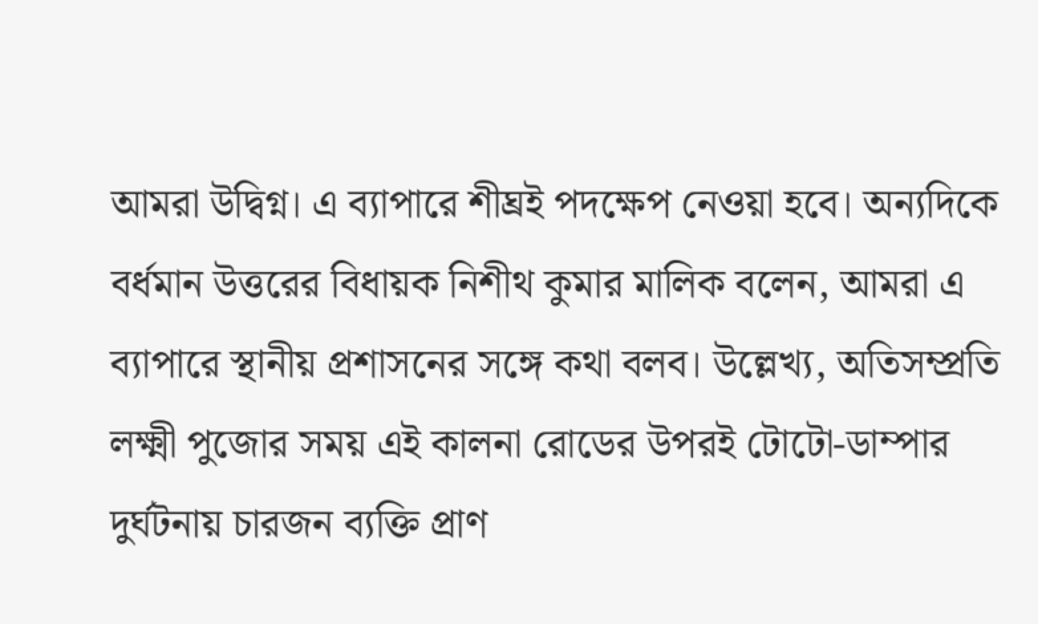আমরা উদ্বিগ্ন। এ ব্যাপারে শীঘ্রই পদক্ষেপ নেওয়া হবে। অন্যদিকে বর্ধমান উত্তরের বিধায়ক নিশীথ কুমার মালিক বলেন, আমরা এ ব্যাপারে স্থানীয় প্রশাসনের সঙ্গে কথা বলব। উল্লেখ্য, অতিসম্প্রতি লক্ষ্মী পুজোর সময় এই কালনা রোডের উপরই টোটো-ডাম্পার দুর্ঘটনায় চারজন ব্যক্তি প্রাণ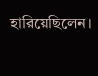হারিয়েছিলেন।